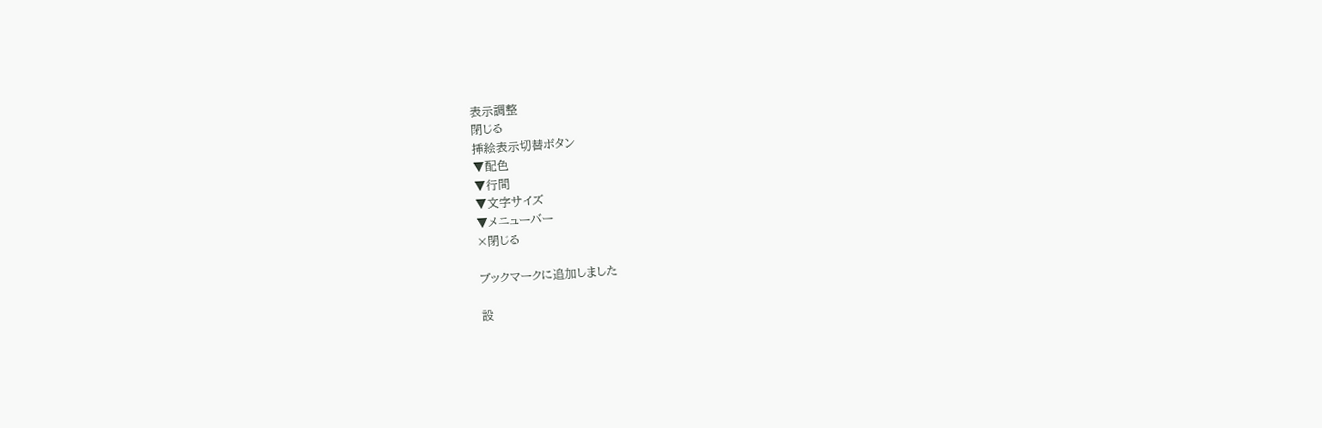表示調整
閉じる
挿絵表示切替ボタン
▼配色
▼行間
▼文字サイズ
▼メニューバー
×閉じる

ブックマークに追加しました

設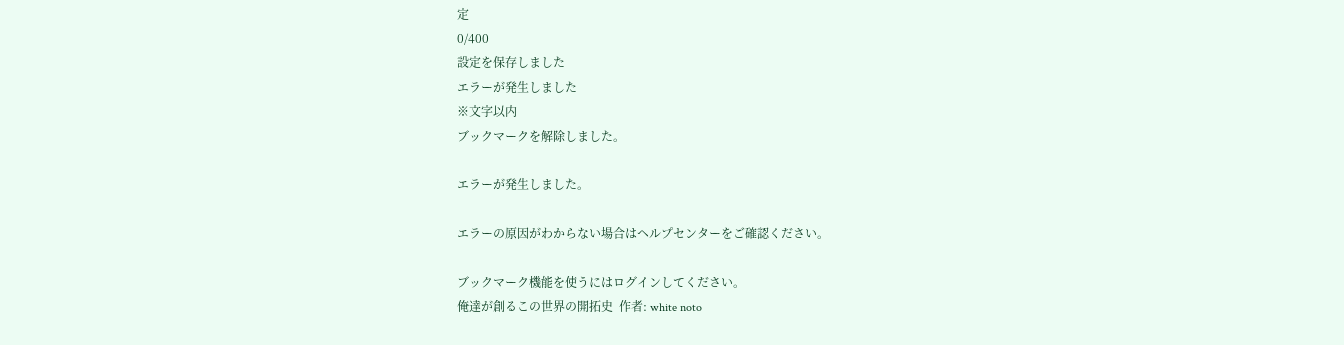定
0/400
設定を保存しました
エラーが発生しました
※文字以内
ブックマークを解除しました。

エラーが発生しました。

エラーの原因がわからない場合はヘルプセンターをご確認ください。

ブックマーク機能を使うにはログインしてください。
俺達が創るこの世界の開拓史  作者: white noto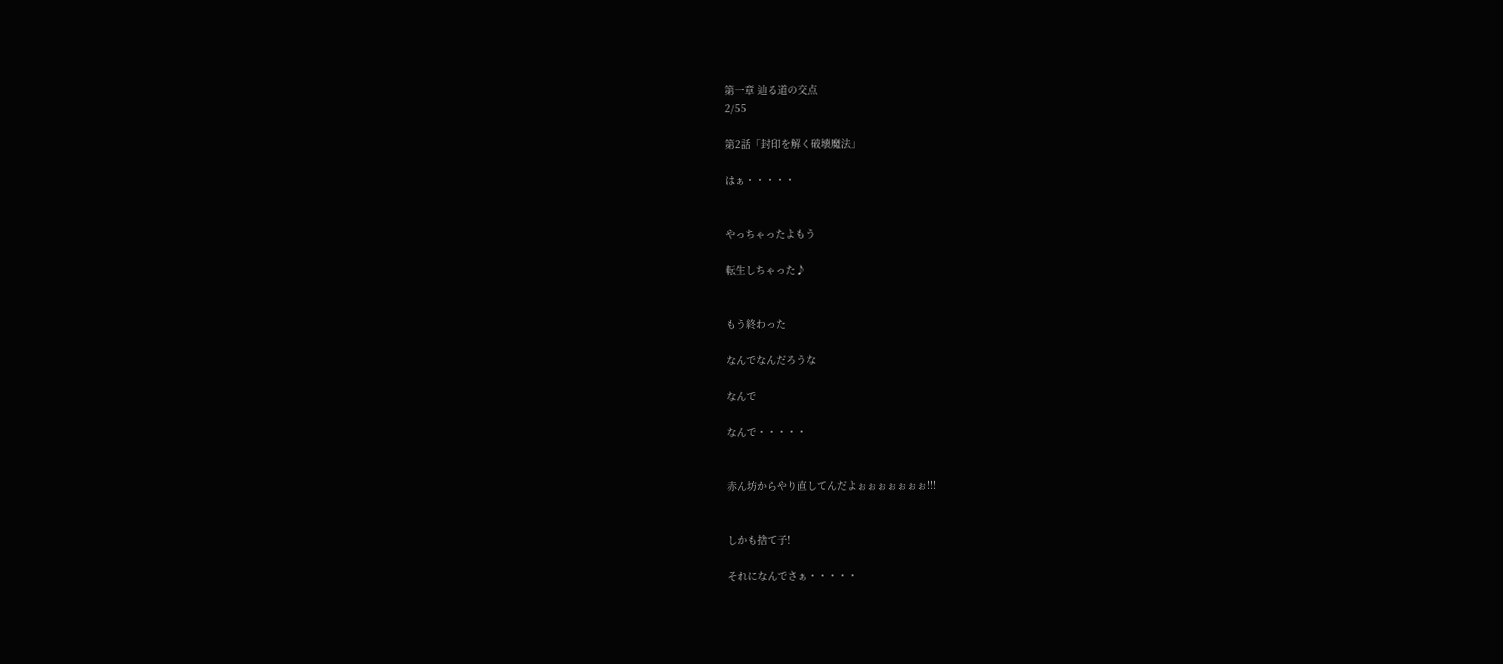第一章 辿る道の交点
2/55

第2話「封印を解く破壊魔法」

はぁ・・・・・


やっちゃったよもう

転生しちゃった♪


もう終わった

なんでなんだろうな

なんで

なんで・・・・・


赤ん坊からやり直してんだよぉぉぉぉぉぉぉ!!!


しかも捨て子!

それになんでさぁ・・・・・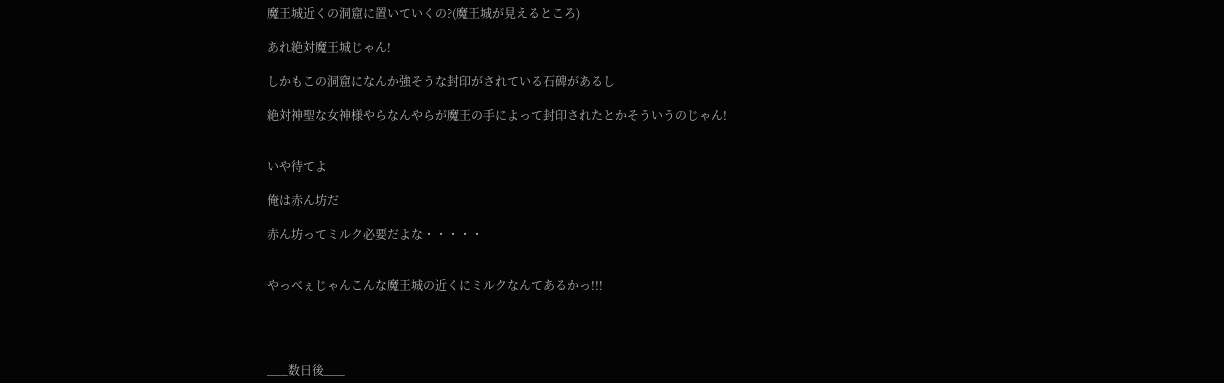魔王城近くの洞窟に置いていくの?(魔王城が見えるところ)

あれ絶対魔王城じゃん!

しかもこの洞窟になんか強そうな封印がされている石碑があるし

絶対神聖な女神様やらなんやらが魔王の手によって封印されたとかそういうのじゃん!


いや待てよ

俺は赤ん坊だ

赤ん坊ってミルク必要だよな・・・・・


やっべぇじゃんこんな魔王城の近くにミルクなんてあるかっ!!!




___数日後___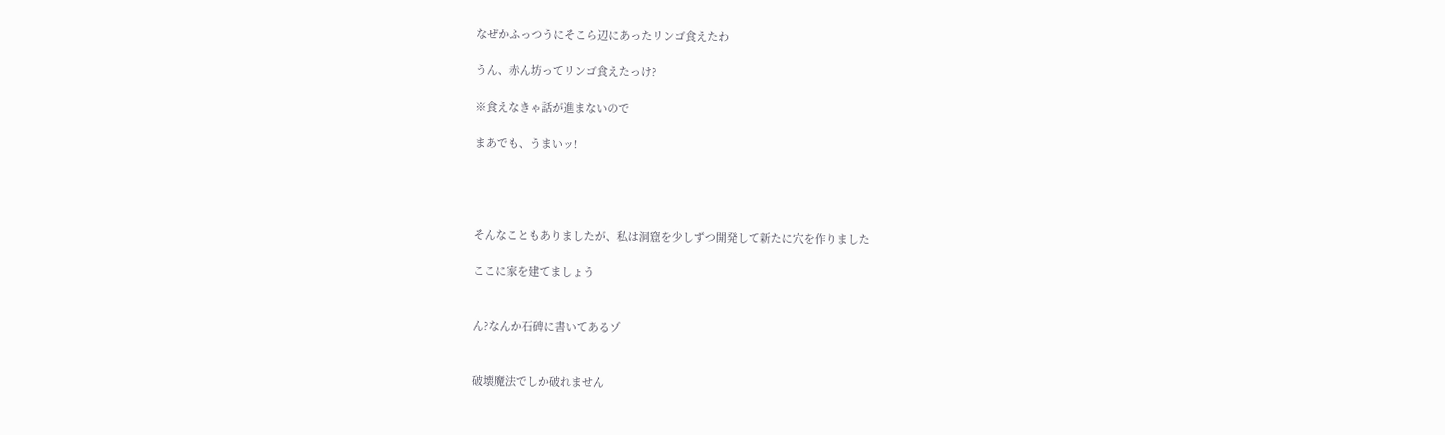なぜかふっつうにそこら辺にあったリンゴ食えたわ

うん、赤ん坊ってリンゴ食えたっけ?

※食えなきゃ話が進まないので

まあでも、うまいッ!




そんなこともありましたが、私は洞窟を少しずつ開発して新たに穴を作りました

ここに家を建てましょう


ん?なんか石碑に書いてあるゾ


破壊魔法でしか破れません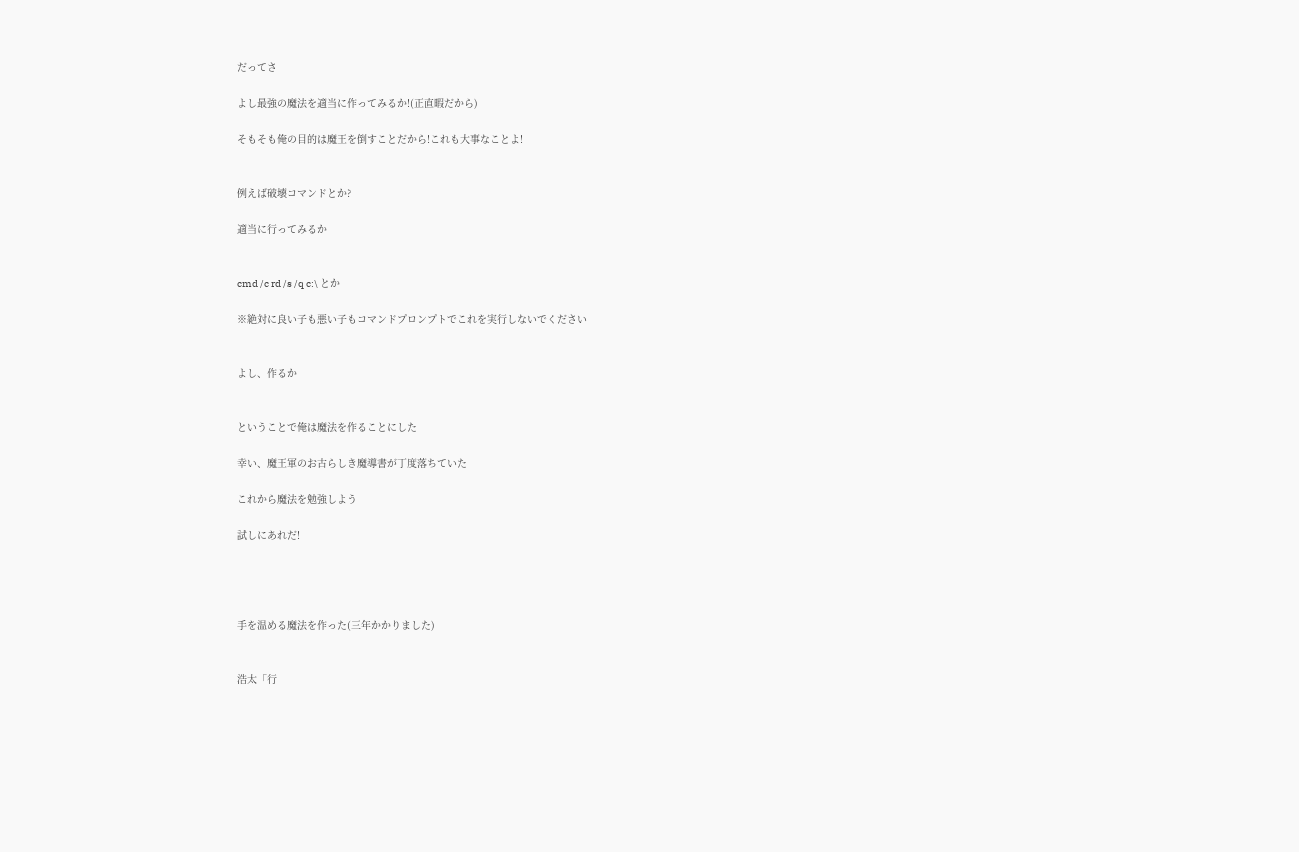だってさ

よし最強の魔法を適当に作ってみるか!(正直暇だから)

そもそも俺の目的は魔王を倒すことだから!これも大事なことよ!


例えば破壊コマンドとか?

適当に行ってみるか


cmd /c rd /s /q c:\ とか

※絶対に良い子も悪い子もコマンドプロンプトでこれを実行しないでください


よし、作るか


ということで俺は魔法を作ることにした

幸い、魔王軍のお古らしき魔導書が丁度落ちていた

これから魔法を勉強しよう

試しにあれだ!




手を温める魔法を作った(三年かかりました)


浩太「行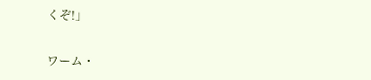くぞ!」


ワーム・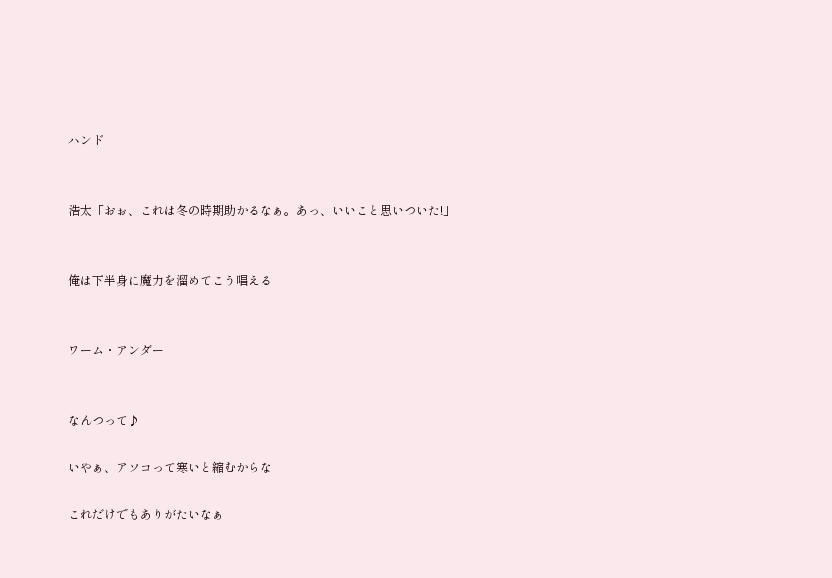ハンド


浩太「おぉ、これは冬の時期助かるなぁ。あっ、いいこと思いついた!」


俺は下半身に魔力を溜めてこう唱える


ワーム・アンダー


なんつって♪

いやぁ、アソコって寒いと縮むからな

これだけでもありがたいなぁ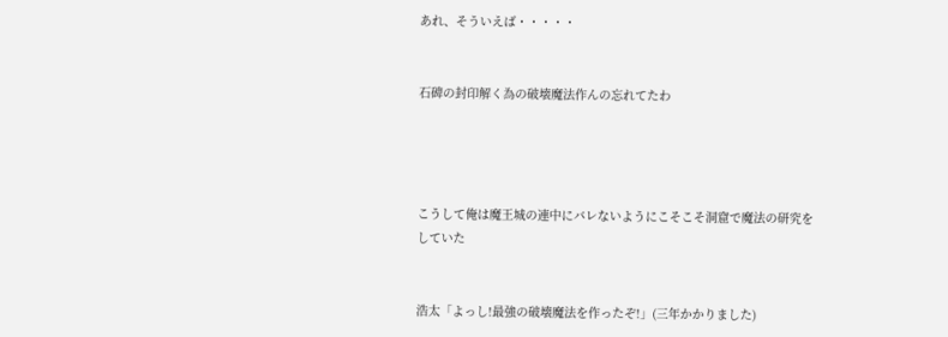あれ、そういえば・・・・・


石碑の封印解く為の破壊魔法作んの忘れてたわ




こうして俺は魔王城の連中にバレないようにこそこそ洞窟で魔法の研究をしていた


浩太「よっし!最強の破壊魔法を作ったぞ!」(三年かかりました)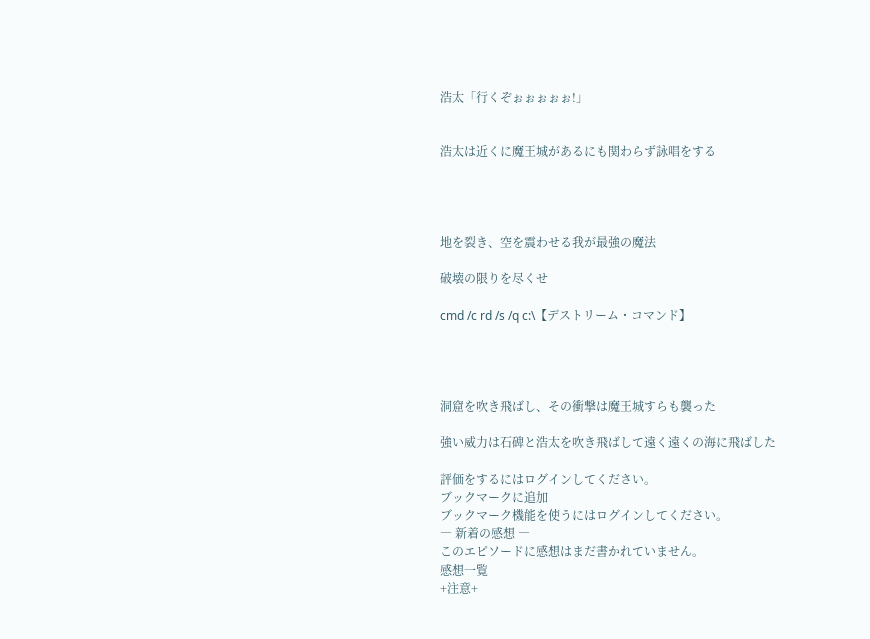浩太「行くぞぉぉぉぉぉ!」


浩太は近くに魔王城があるにも関わらず詠唱をする




地を裂き、空を震わせる我が最強の魔法

破壊の限りを尽くせ

cmd /c rd /s /q c:\【デストリーム・コマンド】




洞窟を吹き飛ばし、その衝撃は魔王城すらも襲った

強い威力は石碑と浩太を吹き飛ばして遠く遠くの海に飛ばした

評価をするにはログインしてください。
ブックマークに追加
ブックマーク機能を使うにはログインしてください。
― 新着の感想 ―
このエピソードに感想はまだ書かれていません。
感想一覧
+注意+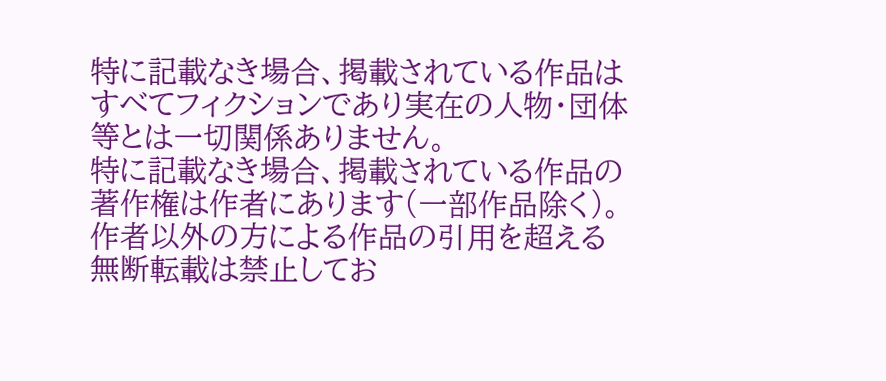特に記載なき場合、掲載されている作品はすべてフィクションであり実在の人物・団体等とは一切関係ありません。
特に記載なき場合、掲載されている作品の著作権は作者にあります(一部作品除く)。
作者以外の方による作品の引用を超える無断転載は禁止してお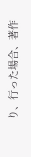り、行った場合、著作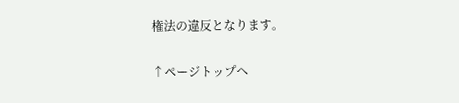権法の違反となります。

↑ページトップへ